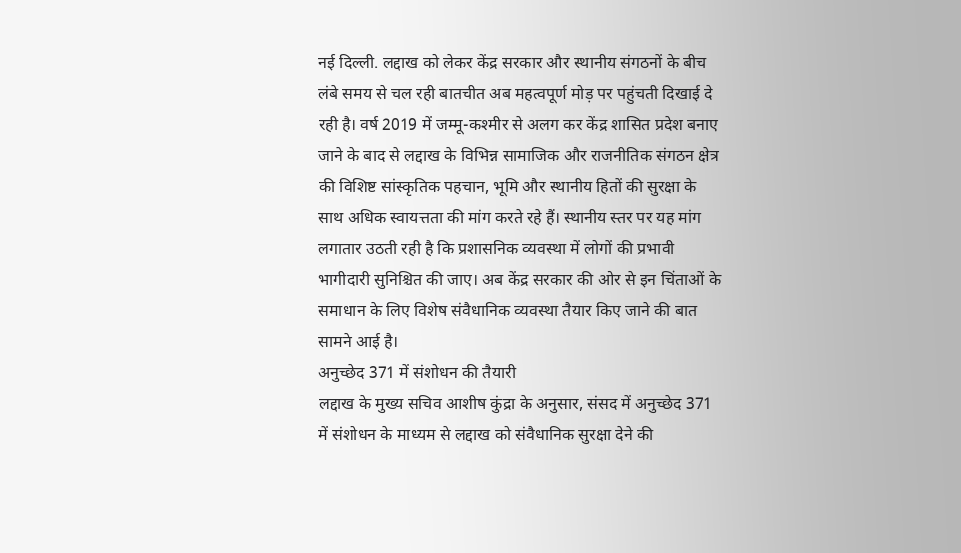नई दिल्ली. लद्दाख को लेकर केंद्र सरकार और स्थानीय संगठनों के बीच लंबे समय से चल रही बातचीत अब महत्वपूर्ण मोड़ पर पहुंचती दिखाई दे रही है। वर्ष 2019 में जम्मू-कश्मीर से अलग कर केंद्र शासित प्रदेश बनाए जाने के बाद से लद्दाख के विभिन्न सामाजिक और राजनीतिक संगठन क्षेत्र की विशिष्ट सांस्कृतिक पहचान, भूमि और स्थानीय हितों की सुरक्षा के साथ अधिक स्वायत्तता की मांग करते रहे हैं। स्थानीय स्तर पर यह मांग लगातार उठती रही है कि प्रशासनिक व्यवस्था में लोगों की प्रभावी भागीदारी सुनिश्चित की जाए। अब केंद्र सरकार की ओर से इन चिंताओं के समाधान के लिए विशेष संवैधानिक व्यवस्था तैयार किए जाने की बात सामने आई है।
अनुच्छेद 371 में संशोधन की तैयारी
लद्दाख के मुख्य सचिव आशीष कुंद्रा के अनुसार, संसद में अनुच्छेद 371 में संशोधन के माध्यम से लद्दाख को संवैधानिक सुरक्षा देने की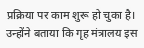प्रक्रिया पर काम शुरू हो चुका है। उन्होंने बताया कि गृह मंत्रालय इस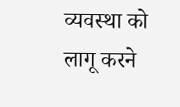व्यवस्था को लागू करने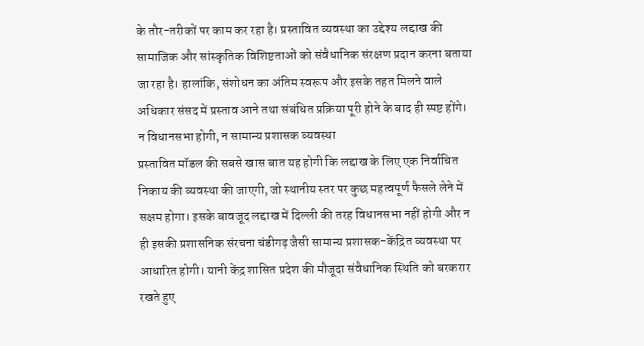के तौर-तरीकों पर काम कर रहा है। प्रस्तावित व्यवस्था का उद्देश्य लद्दाख की सामाजिक और सांस्कृतिक विशिष्टताओं को संवैधानिक संरक्षण प्रदान करना बताया जा रहा है। हालांकि, संशोधन का अंतिम स्वरूप और इसके तहत मिलने वाले अधिकार संसद में प्रस्ताव आने तथा संबंधित प्रक्रिया पूरी होने के बाद ही स्पष्ट होंगे।
न विधानसभा होगी, न सामान्य प्रशासक व्यवस्था
प्रस्तावित मॉडल की सबसे खास बात यह होगी कि लद्दाख के लिए एक निर्वाचित निकाय की व्यवस्था की जाएगी, जो स्थानीय स्तर पर कुछ महत्वपूर्ण फैसले लेने में सक्षम होगा। इसके बावजूद लद्दाख में दिल्ली की तरह विधानसभा नहीं होगी और न ही इसकी प्रशासनिक संरचना चंडीगढ़ जैसी सामान्य प्रशासक-केंद्रित व्यवस्था पर आधारित होगी। यानी केंद्र शासित प्रदेश की मौजूदा संवैधानिक स्थिति को बरकरार रखते हुए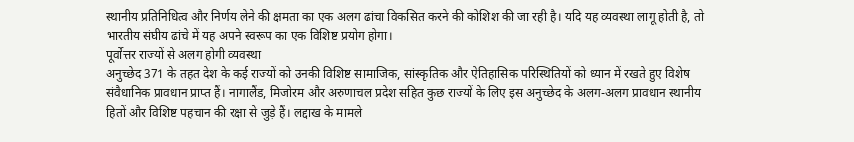स्थानीय प्रतिनिधित्व और निर्णय लेने की क्षमता का एक अलग ढांचा विकसित करने की कोशिश की जा रही है। यदि यह व्यवस्था लागू होती है, तो भारतीय संघीय ढांचे में यह अपने स्वरूप का एक विशिष्ट प्रयोग होगा।
पूर्वोत्तर राज्यों से अलग होगी व्यवस्था
अनुच्छेद 371 के तहत देश के कई राज्यों को उनकी विशिष्ट सामाजिक, सांस्कृतिक और ऐतिहासिक परिस्थितियों को ध्यान में रखते हुए विशेष संवैधानिक प्रावधान प्राप्त हैं। नागालैंड, मिजोरम और अरुणाचल प्रदेश सहित कुछ राज्यों के लिए इस अनुच्छेद के अलग-अलग प्रावधान स्थानीय हितों और विशिष्ट पहचान की रक्षा से जुड़े हैं। लद्दाख के मामले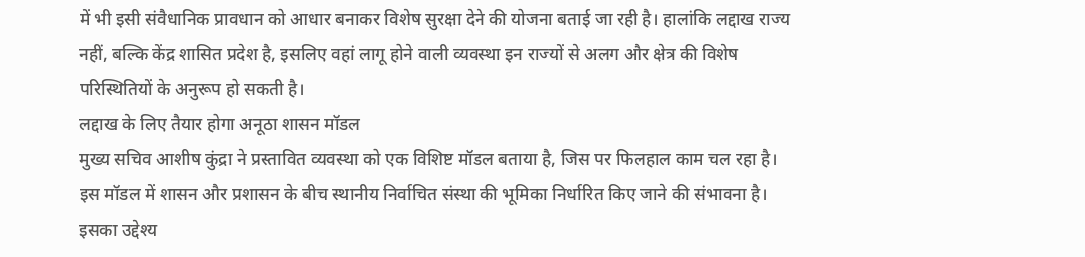में भी इसी संवैधानिक प्रावधान को आधार बनाकर विशेष सुरक्षा देने की योजना बताई जा रही है। हालांकि लद्दाख राज्य नहीं, बल्कि केंद्र शासित प्रदेश है, इसलिए वहां लागू होने वाली व्यवस्था इन राज्यों से अलग और क्षेत्र की विशेष परिस्थितियों के अनुरूप हो सकती है।
लद्दाख के लिए तैयार होगा अनूठा शासन मॉडल
मुख्य सचिव आशीष कुंद्रा ने प्रस्तावित व्यवस्था को एक विशिष्ट मॉडल बताया है, जिस पर फिलहाल काम चल रहा है। इस मॉडल में शासन और प्रशासन के बीच स्थानीय निर्वाचित संस्था की भूमिका निर्धारित किए जाने की संभावना है। इसका उद्देश्य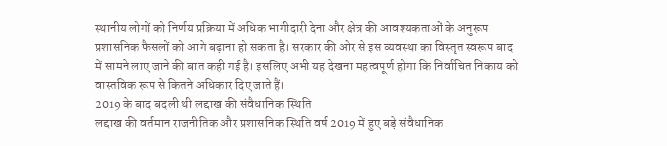स्थानीय लोगों को निर्णय प्रक्रिया में अधिक भागीदारी देना और क्षेत्र की आवश्यकताओं के अनुरूप प्रशासनिक फैसलों को आगे बढ़ाना हो सकता है। सरकार की ओर से इस व्यवस्था का विस्तृत स्वरूप बाद में सामने लाए जाने की बात कही गई है। इसलिए अभी यह देखना महत्वपूर्ण होगा कि निर्वाचित निकाय को वास्तविक रूप से कितने अधिकार दिए जाते हैं।
2019 के बाद बदली थी लद्दाख की संवैधानिक स्थिति
लद्दाख की वर्तमान राजनीतिक और प्रशासनिक स्थिति वर्ष 2019 में हुए बड़े संवैधानिक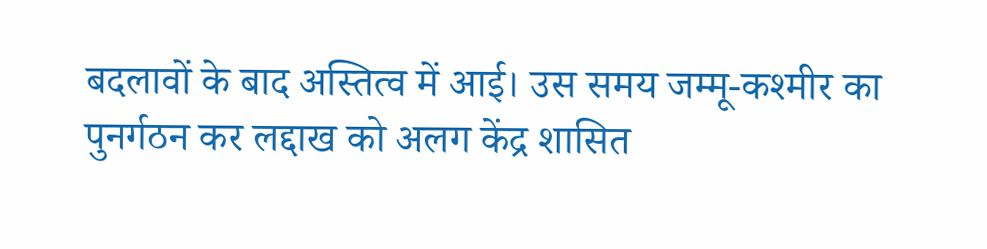बदलावों के बाद अस्तित्व में आई। उस समय जम्मू-कश्मीर का पुनर्गठन कर लद्दाख को अलग केंद्र शासित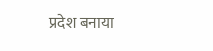प्रदेश बनाया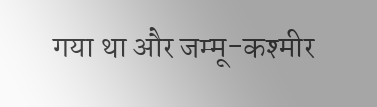गया था और जम्मू-कश्मीर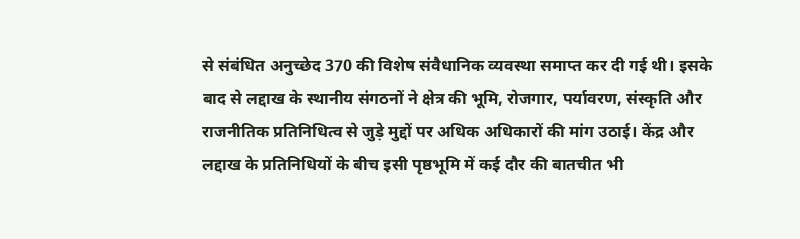से संबंधित अनुच्छेद 370 की विशेष संवैधानिक व्यवस्था समाप्त कर दी गई थी। इसके बाद से लद्दाख के स्थानीय संगठनों ने क्षेत्र की भूमि, रोजगार, पर्यावरण, संस्कृति और राजनीतिक प्रतिनिधित्व से जुड़े मुद्दों पर अधिक अधिकारों की मांग उठाई। केंद्र और लद्दाख के प्रतिनिधियों के बीच इसी पृष्ठभूमि में कई दौर की बातचीत भी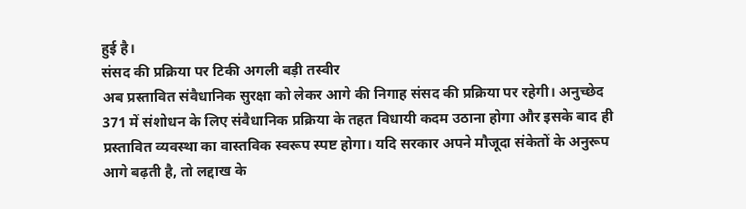हुई है।
संसद की प्रक्रिया पर टिकी अगली बड़ी तस्वीर
अब प्रस्तावित संवैधानिक सुरक्षा को लेकर आगे की निगाह संसद की प्रक्रिया पर रहेगी। अनुच्छेद 371 में संशोधन के लिए संवैधानिक प्रक्रिया के तहत विधायी कदम उठाना होगा और इसके बाद ही प्रस्तावित व्यवस्था का वास्तविक स्वरूप स्पष्ट होगा। यदि सरकार अपने मौजूदा संकेतों के अनुरूप आगे बढ़ती है, तो लद्दाख के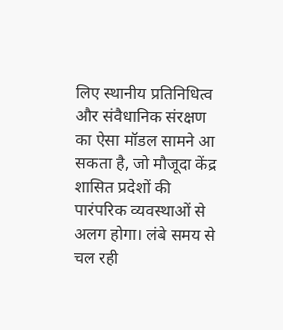लिए स्थानीय प्रतिनिधित्व और संवैधानिक संरक्षण का ऐसा मॉडल सामने आ सकता है, जो मौजूदा केंद्र शासित प्रदेशों की पारंपरिक व्यवस्थाओं से अलग होगा। लंबे समय से चल रही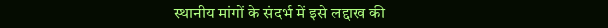स्थानीय मांगों के संदर्भ में इसे लद्दाख की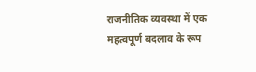राजनीतिक व्यवस्था में एक महत्वपूर्ण बदलाव के रूप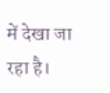में देखा जा रहा है।